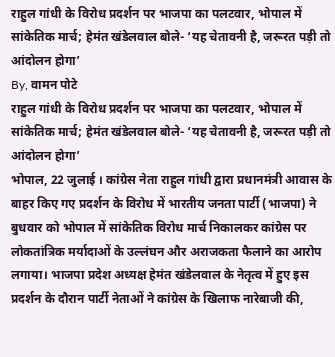राहुल गांधी के विरोध प्रदर्शन पर भाजपा का पलटवार, भोपाल में सांकेतिक मार्च; हेमंत खंडेलवाल बोले- ‘यह चेतावनी है, जरूरत पड़ी तो आंदोलन होगा’
By, वामन पोटे
राहुल गांधी के विरोध प्रदर्शन पर भाजपा का पलटवार, भोपाल में सांकेतिक मार्च; हेमंत खंडेलवाल बोले- ‘यह चेतावनी है, जरूरत पड़ी तो आंदोलन होगा’
भोपाल, 22 जुलाई । कांग्रेस नेता राहुल गांधी द्वारा प्रधानमंत्री आवास के बाहर किए गए प्रदर्शन के विरोध में भारतीय जनता पार्टी (भाजपा) ने बुधवार को भोपाल में सांकेतिक विरोध मार्च निकालकर कांग्रेस पर लोकतांत्रिक मर्यादाओं के उल्लंघन और अराजकता फैलाने का आरोप लगाया। भाजपा प्रदेश अध्यक्ष हेमंत खंडेलवाल के नेतृत्व में हुए इस प्रदर्शन के दौरान पार्टी नेताओं ने कांग्रेस के खिलाफ नारेबाजी की,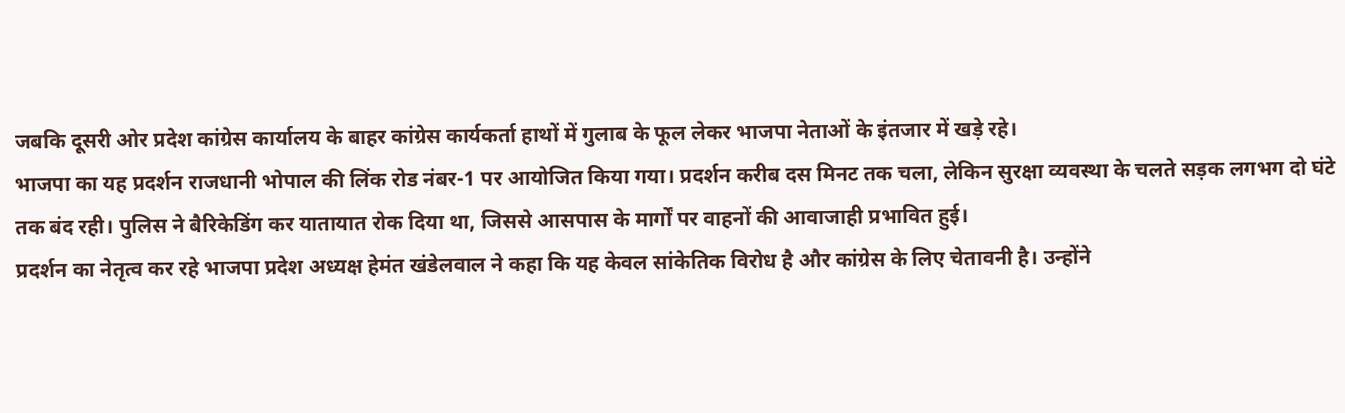जबकि दूसरी ओर प्रदेश कांग्रेस कार्यालय के बाहर कांग्रेस कार्यकर्ता हाथों में गुलाब के फूल लेकर भाजपा नेताओं के इंतजार में खड़े रहे।
भाजपा का यह प्रदर्शन राजधानी भोपाल की लिंक रोड नंबर-1 पर आयोजित किया गया। प्रदर्शन करीब दस मिनट तक चला, लेकिन सुरक्षा व्यवस्था के चलते सड़क लगभग दो घंटे तक बंद रही। पुलिस ने बैरिकेडिंग कर यातायात रोक दिया था, जिससे आसपास के मार्गों पर वाहनों की आवाजाही प्रभावित हुई।
प्रदर्शन का नेतृत्व कर रहे भाजपा प्रदेश अध्यक्ष हेमंत खंडेलवाल ने कहा कि यह केवल सांकेतिक विरोध है और कांग्रेस के लिए चेतावनी है। उन्होंने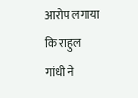आरोप लगाया कि राहुल गांधी ने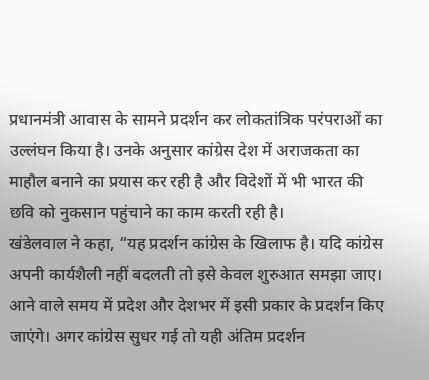प्रधानमंत्री आवास के सामने प्रदर्शन कर लोकतांत्रिक परंपराओं का उल्लंघन किया है। उनके अनुसार कांग्रेस देश में अराजकता का माहौल बनाने का प्रयास कर रही है और विदेशों में भी भारत की छवि को नुकसान पहुंचाने का काम करती रही है।
खंडेलवाल ने कहा, “यह प्रदर्शन कांग्रेस के खिलाफ है। यदि कांग्रेस अपनी कार्यशैली नहीं बदलती तो इसे केवल शुरुआत समझा जाए। आने वाले समय में प्रदेश और देशभर में इसी प्रकार के प्रदर्शन किए जाएंगे। अगर कांग्रेस सुधर गई तो यही अंतिम प्रदर्शन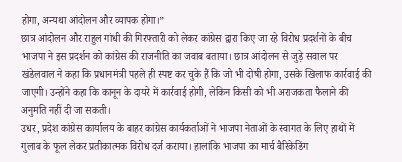होगा, अन्यथा आंदोलन और व्यापक होगा।”
छात्र आंदोलन और राहुल गांधी की गिरफ्तारी को लेकर कांग्रेस द्वारा किए जा रहे विरोध प्रदर्शनों के बीच भाजपा ने इस प्रदर्शन को कांग्रेस की राजनीति का जवाब बताया। छात्र आंदोलन से जुड़े सवाल पर खंडेलवाल ने कहा कि प्रधानमंत्री पहले ही स्पष्ट कर चुके हैं कि जो भी दोषी होगा, उसके खिलाफ कार्रवाई की जाएगी। उन्होंने कहा कि कानून के दायरे में कार्रवाई होगी, लेकिन किसी को भी अराजकता फैलाने की अनुमति नहीं दी जा सकती।
उधर, प्रदेश कांग्रेस कार्यालय के बाहर कांग्रेस कार्यकर्ताओं ने भाजपा नेताओं के स्वागत के लिए हाथों में गुलाब के फूल लेकर प्रतीकात्मक विरोध दर्ज कराया। हालांकि भाजपा का मार्च बैरिकेडिंग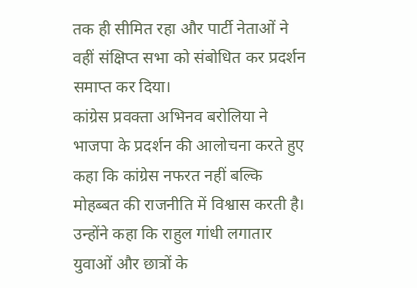तक ही सीमित रहा और पार्टी नेताओं ने वहीं संक्षिप्त सभा को संबोधित कर प्रदर्शन समाप्त कर दिया।
कांग्रेस प्रवक्ता अभिनव बरोलिया ने भाजपा के प्रदर्शन की आलोचना करते हुए कहा कि कांग्रेस नफरत नहीं बल्कि मोहब्बत की राजनीति में विश्वास करती है। उन्होंने कहा कि राहुल गांधी लगातार युवाओं और छात्रों के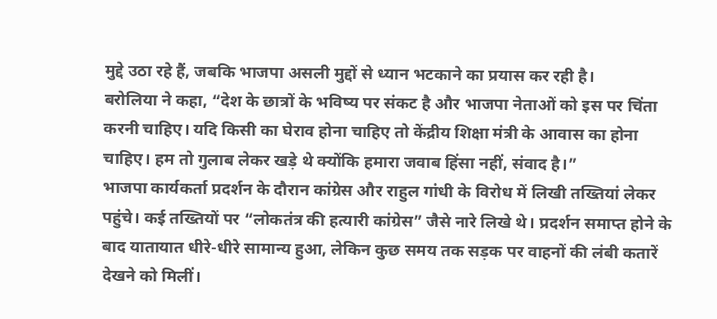मुद्दे उठा रहे हैं, जबकि भाजपा असली मुद्दों से ध्यान भटकाने का प्रयास कर रही है।
बरोलिया ने कहा, “देश के छात्रों के भविष्य पर संकट है और भाजपा नेताओं को इस पर चिंता करनी चाहिए। यदि किसी का घेराव होना चाहिए तो केंद्रीय शिक्षा मंत्री के आवास का होना चाहिए। हम तो गुलाब लेकर खड़े थे क्योंकि हमारा जवाब हिंसा नहीं, संवाद है।”
भाजपा कार्यकर्ता प्रदर्शन के दौरान कांग्रेस और राहुल गांधी के विरोध में लिखी तख्तियां लेकर पहुंचे। कई तख्तियों पर “लोकतंत्र की हत्यारी कांग्रेस” जैसे नारे लिखे थे। प्रदर्शन समाप्त होने के बाद यातायात धीरे-धीरे सामान्य हुआ, लेकिन कुछ समय तक सड़क पर वाहनों की लंबी कतारें देखने को मिलीं।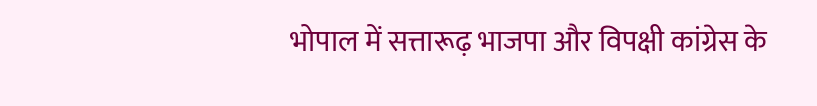भोपाल में सत्तारूढ़ भाजपा और विपक्षी कांग्रेस के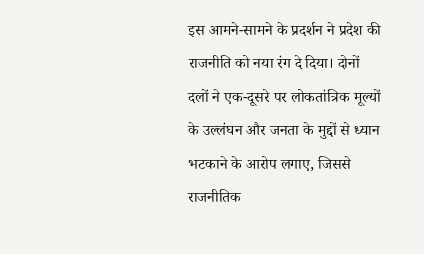इस आमने-सामने के प्रदर्शन ने प्रदेश की राजनीति को नया रंग दे दिया। दोनों दलों ने एक-दूसरे पर लोकतांत्रिक मूल्यों के उल्लंघन और जनता के मुद्दों से ध्यान भटकाने के आरोप लगाए, जिससे राजनीतिक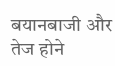बयानबाजी और तेज होने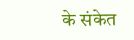के संकेत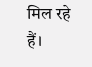मिल रहे हैं।